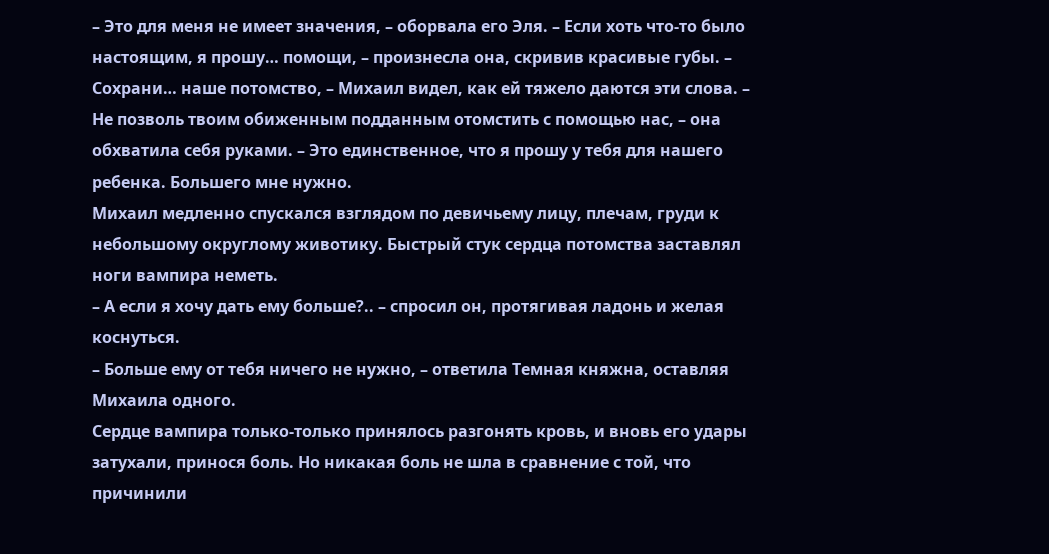– Это для меня не имеет значения, – оборвала его Эля. – Если хоть что-то было настоящим, я прошу… помощи, – произнесла она, скривив красивые губы. – Сохрани… наше потомство, – Михаил видел, как ей тяжело даются эти слова. – Не позволь твоим обиженным подданным отомстить с помощью нас, – она обхватила себя руками. – Это единственное, что я прошу у тебя для нашего ребенка. Большего мне нужно.
Михаил медленно спускался взглядом по девичьему лицу, плечам, груди к небольшому округлому животику. Быстрый стук сердца потомства заставлял ноги вампира неметь.
– А если я хочу дать ему больше?.. – спросил он, протягивая ладонь и желая коснуться.
– Больше ему от тебя ничего не нужно, – ответила Темная княжна, оставляя Михаила одного.
Сердце вампира только-только принялось разгонять кровь, и вновь его удары затухали, принося боль. Но никакая боль не шла в сравнение с той, что причинили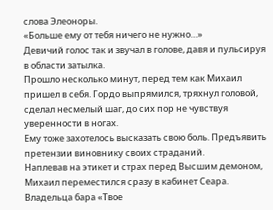слова Элеоноры.
«Больше ему от тебя ничего не нужно…»
Девичий голос так и звучал в голове, давя и пульсируя в области затылка.
Прошло несколько минут, перед тем как Михаил пришел в себя. Гордо выпрямился, тряхнул головой, сделал несмелый шаг, до сих пор не чувствуя уверенности в ногах.
Ему тоже захотелось высказать свою боль. Предъявить претензии виновнику своих страданий.
Наплевав на этикет и страх перед Высшим демоном, Михаил переместился сразу в кабинет Сеара.
Владельца бара «Твое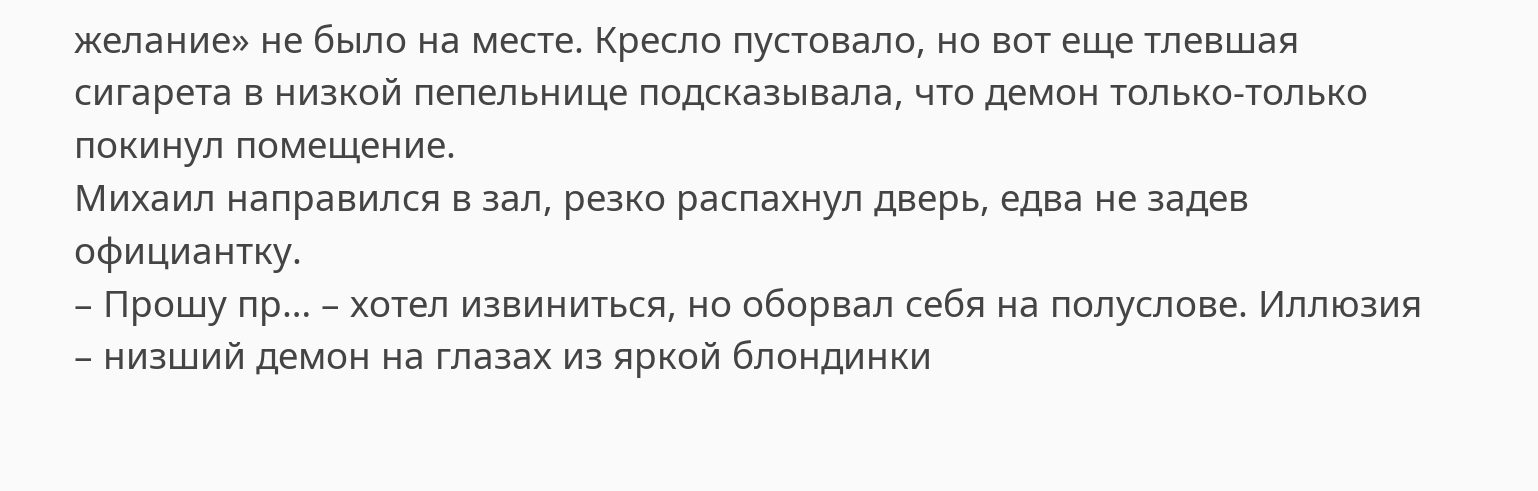желание» не было на месте. Кресло пустовало, но вот еще тлевшая сигарета в низкой пепельнице подсказывала, что демон только-только покинул помещение.
Михаил направился в зал, резко распахнул дверь, едва не задев официантку.
– Прошу пр… – хотел извиниться, но оборвал себя на полуслове. Иллюзия – низший демон на глазах из яркой блондинки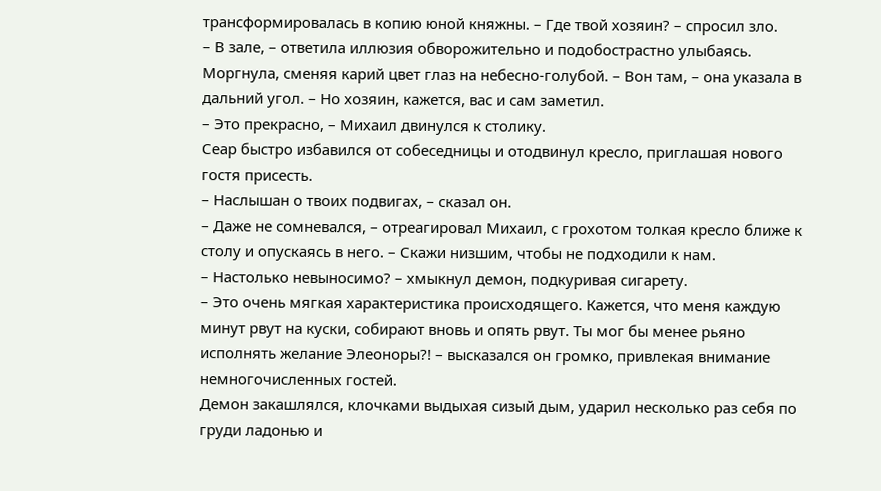трансформировалась в копию юной княжны. – Где твой хозяин? – спросил зло.
– В зале, – ответила иллюзия обворожительно и подобострастно улыбаясь. Моргнула, сменяя карий цвет глаз на небесно-голубой. – Вон там, – она указала в дальний угол. – Но хозяин, кажется, вас и сам заметил.
– Это прекрасно, – Михаил двинулся к столику.
Сеар быстро избавился от собеседницы и отодвинул кресло, приглашая нового гостя присесть.
– Наслышан о твоих подвигах, – сказал он.
– Даже не сомневался, – отреагировал Михаил, с грохотом толкая кресло ближе к столу и опускаясь в него. – Скажи низшим, чтобы не подходили к нам.
– Настолько невыносимо? – хмыкнул демон, подкуривая сигарету.
– Это очень мягкая характеристика происходящего. Кажется, что меня каждую минут рвут на куски, собирают вновь и опять рвут. Ты мог бы менее рьяно исполнять желание Элеоноры?! – высказался он громко, привлекая внимание немногочисленных гостей.
Демон закашлялся, клочками выдыхая сизый дым, ударил несколько раз себя по груди ладонью и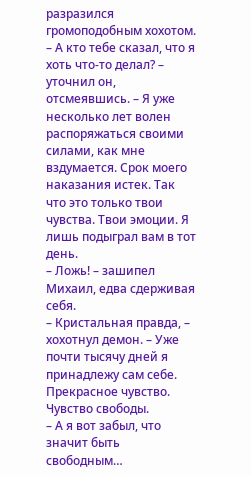разразился громоподобным хохотом.
– А кто тебе сказал, что я хоть что-то делал? – уточнил он, отсмеявшись. – Я уже несколько лет волен распоряжаться своими силами, как мне вздумается. Срок моего наказания истек. Так что это только твои чувства. Твои эмоции. Я лишь подыграл вам в тот день.
– Ложь! – зашипел Михаил, едва сдерживая себя.
– Кристальная правда, – хохотнул демон. – Уже почти тысячу дней я принадлежу сам себе. Прекрасное чувство. Чувство свободы.
– А я вот забыл, что значит быть свободным…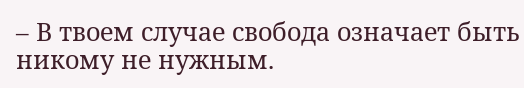– В твоем случае свобода означает быть никому не нужным.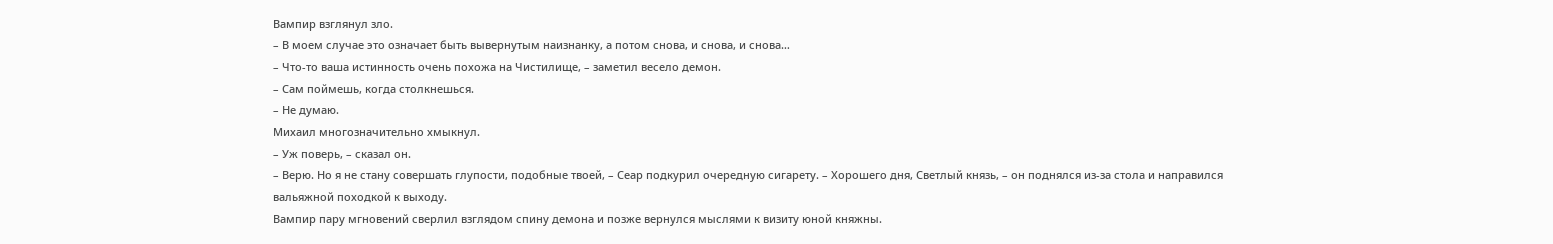Вампир взглянул зло.
– В моем случае это означает быть вывернутым наизнанку, а потом снова, и снова, и снова…
– Что-то ваша истинность очень похожа на Чистилище, – заметил весело демон.
– Сам поймешь, когда столкнешься.
– Не думаю.
Михаил многозначительно хмыкнул.
– Уж поверь, – сказал он.
– Верю. Но я не стану совершать глупости, подобные твоей, – Сеар подкурил очередную сигарету. – Хорошего дня, Светлый князь, – он поднялся из-за стола и направился вальяжной походкой к выходу.
Вампир пару мгновений сверлил взглядом спину демона и позже вернулся мыслями к визиту юной княжны.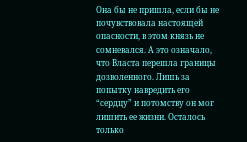Она бы не пришла, если бы не почувствовала настоящей опасности, в этом князь не сомневался. А это означало, что Власта перешла границы дозволенного. Лишь за попытку навредить его “сердцу” и потомству он мог лишить ее жизни. Осталось только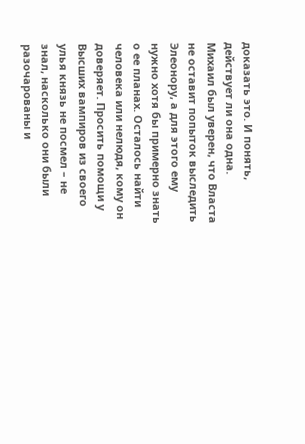доказать это. И понять, действует ли она одна.
Михаил был уверен, что Власта не оставит попыток выследить Элеонору, а для этого ему нужно хотя бы примерно знать о ее планах. Осталось найти человека или нелюдя, кому он доверяет. Просить помощи у Высших вампиров из своего улья князь не посмел – не знал, насколько они были разочарованы и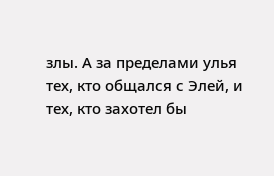злы. А за пределами улья тех, кто общался с Элей, и тех, кто захотел бы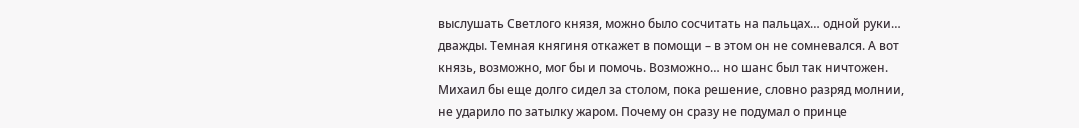выслушать Светлого князя, можно было сосчитать на пальцах… одной руки… дважды. Темная княгиня откажет в помощи – в этом он не сомневался. А вот князь, возможно, мог бы и помочь. Возможно… но шанс был так ничтожен.
Михаил бы еще долго сидел за столом, пока решение, словно разряд молнии, не ударило по затылку жаром. Почему он сразу не подумал о принце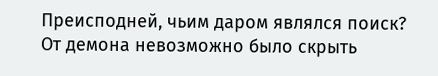Преисподней, чьим даром являлся поиск? От демона невозможно было скрыть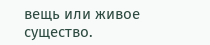вещь или живое существо.